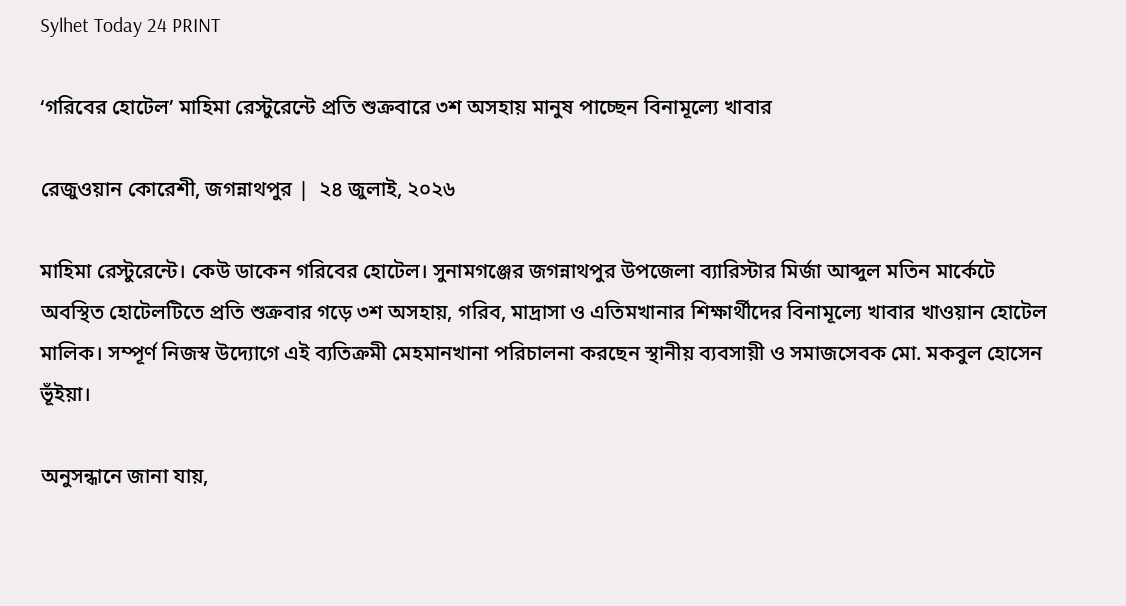Sylhet Today 24 PRINT

‘গরিবের হোটেল’ মাহিমা রেস্টুরেন্টে প্রতি শুক্রবারে ৩শ অসহায় মানুষ পাচ্ছেন বিনামূল্যে খাবার

রেজুওয়ান কোরেশী, জগন্নাথপুর |  ২৪ জুলাই, ২০২৬

মাহিমা রেস্টুরেন্টে। কেউ ডাকেন গরিবের হোটেল। সুনামগঞ্জের জগন্নাথপুর উপজেলা ব্যারিস্টার মির্জা আব্দুল মতিন মার্কেটে অবস্থিত হোটেলটিতে প্রতি শুক্রবার গড়ে ৩শ অসহায়, গরিব, মাদ্রাসা ও এতিমখানার শিক্ষার্থীদের বিনামূল্যে খাবার খাওয়ান হোটেল মালিক। সম্পূর্ণ নিজস্ব উদ্যোগে এই ব্যতিক্রমী মেহমানখানা পরিচালনা করছেন স্থানীয় ব্যবসায়ী ও সমাজসেবক মো. মকবুল হোসেন ভূঁইয়া।

অনুসন্ধানে জানা যায়,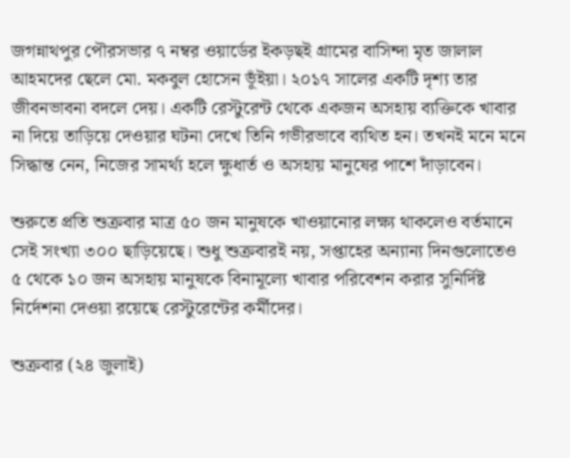জগন্নাথপুর পৌরসভার ৭ নম্বর ওয়ার্ডের ইকড়ছই গ্রামের বাসিন্দা মৃত জালাল আহমদের ছেলে মো. মকবুল হোসেন ভূঁইয়া। ২০১৭ সালের একটি দৃশ্য তার জীবনভাবনা বদলে দেয়। একটি রেস্টুরেন্ট থেকে একজন অসহায় ব্যক্তিকে খাবার না দিয়ে তাড়িয়ে দেওয়ার ঘটনা দেখে তিনি গভীরভাবে ব্যথিত হন। তখনই মনে মনে সিদ্ধান্ত নেন, নিজের সামর্থ্য হলে ক্ষুধার্ত ও অসহায় মানুষের পাশে দাঁড়াবেন।

শুরুতে প্রতি শুক্রবার মাত্র ৫০ জন মানুষকে খাওয়ানোর লক্ষ্য থাকলেও বর্তমানে সেই সংখ্যা ৩০০ ছাড়িয়েছে। শুধু শুক্রবারই নয়, সপ্তাহের অন্যান্য দিনগুলোতেও ৫ থেকে ১০ জন অসহায় মানুষকে বিনামূল্যে খাবার পরিবেশন করার সুনির্দিষ্ট নির্দেশনা দেওয়া রয়েছে রেস্টুরেন্টের কর্মীদের।

শুক্রবার (২৪ জুলাই)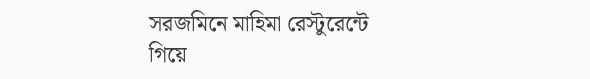সরজমিনে মাহিমা রেস্টুরেন্টে গিয়ে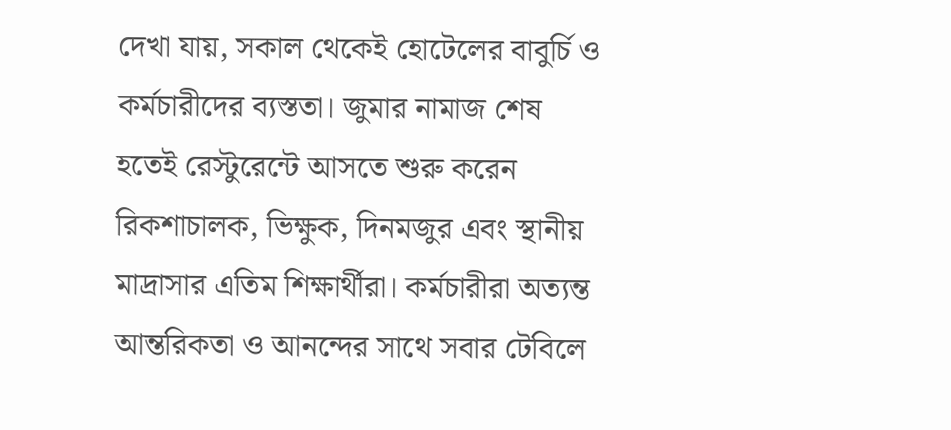দেখা যায়, সকাল থেকেই হোটেলের বাবুর্চি ও কর্মচারীদের ব্যস্ততা। জুমার নামাজ শেষ হতেই রেস্টুরেন্টে আসতে শুরু করেন রিকশাচালক, ভিক্ষুক, দিনমজুর এবং স্থানীয় মাদ্রাসার এতিম শিক্ষার্থীরা। কর্মচারীরা অত্যন্ত আন্তরিকতা ও আনন্দের সাথে সবার টেবিলে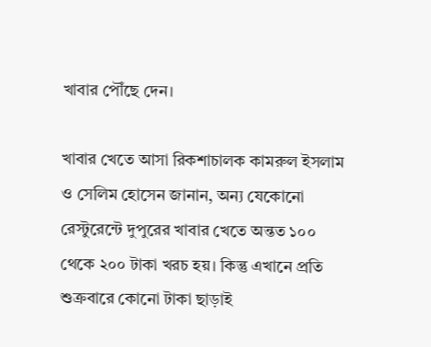খাবার পৌঁছে দেন।

খাবার খেতে আসা রিকশাচালক কামরুল ইসলাম ও সেলিম হোসেন জানান, অন্য যেকোনো রেস্টুরেন্টে দুপুরের খাবার খেতে অন্তত ১০০ থেকে ২০০ টাকা খরচ হয়। কিন্তু এখানে প্রতি শুক্রবারে কোনো টাকা ছাড়াই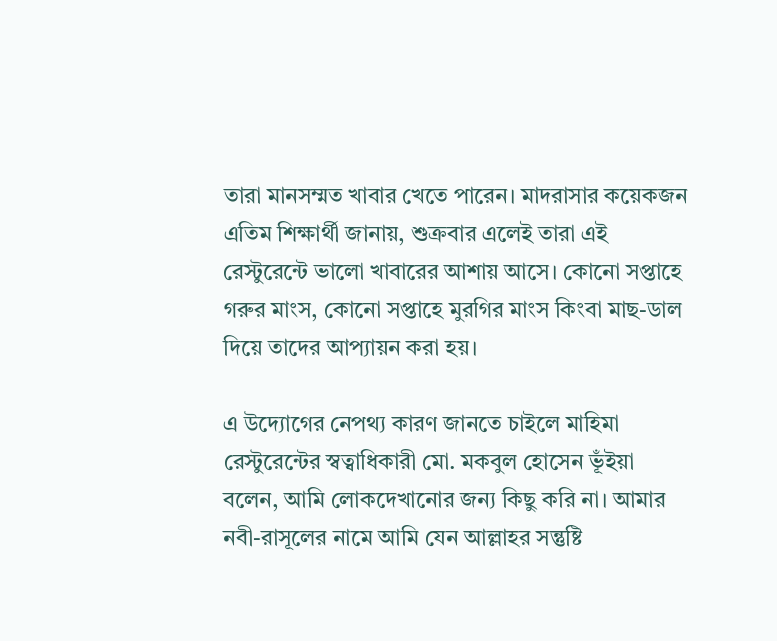তারা মানসম্মত খাবার খেতে পারেন। মাদরাসার কয়েকজন এতিম শিক্ষার্থী জানায়, শুক্রবার এলেই তারা এই রেস্টুরেন্টে ভালো খাবারের আশায় আসে। কোনো সপ্তাহে গরুর মাংস, কোনো সপ্তাহে মুরগির মাংস কিংবা মাছ-ডাল দিয়ে তাদের আপ্যায়ন করা হয়।

এ উদ্যোগের নেপথ্য কারণ জানতে চাইলে মাহিমা রেস্টুরেন্টের স্বত্বাধিকারী মো. মকবুল হোসেন ভূঁইয়া বলেন, আমি লোকদেখানোর জন্য কিছু করি না। আমার নবী-রাসূলের নামে আমি যেন আল্লাহর সন্তুষ্টি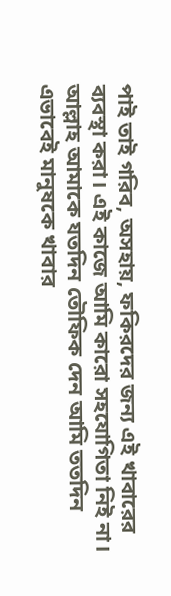পাই তাই গরিব, অসহায়, ফকিরদের জন্য এই খাবারের ব্যবস্থা করা। এই কাজে আমি কারো সহযোগিতা নিই না। আল্লাহ আমাকে যতদিন তৌফিক দেন আমি ততদিন এভাবেই মানুষকে খাবার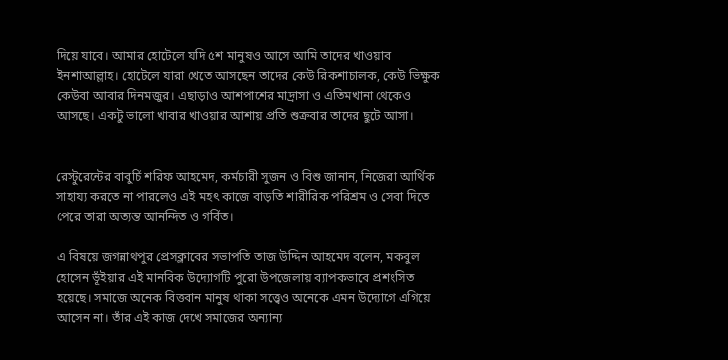দিয়ে যাবে। আমার হোটেলে যদি ৫শ মানুষও আসে আমি তাদের খাওয়াব ইনশাআল্লাহ। হোটেলে যারা খেতে আসছেন তাদের কেউ রিকশাচালক, কেউ ভিক্ষুক কেউবা আবার দিনমজুর। এছাড়াও আশপাশের মাদ্রাসা ও এতিমখানা থেকেও আসছে। একটু ভালো খাবার খাওয়ার আশায় প্রতি শুক্রবার তাদের ছুটে আসা।


রেস্টুরেন্টের বাবুর্চি শরিফ আহমেদ, কর্মচারী সুজন ও বিশু জানান, নিজেরা আর্থিক সাহায্য করতে না পারলেও এই মহৎ কাজে বাড়তি শারীরিক পরিশ্রম ও সেবা দিতে পেরে তারা অত্যন্ত আনন্দিত ও গর্বিত।

এ বিষয়ে জগন্নাথপুর প্রেসক্লাবের সভাপতি তাজ উদ্দিন আহমেদ বলেন, মকবুল হোসেন ভূঁইয়ার এই মানবিক উদ্যোগটি পুরো উপজেলায় ব্যাপকভাবে প্রশংসিত হয়েছে। সমাজে অনেক বিত্তবান মানুষ থাকা সত্ত্বেও অনেকে এমন উদ্যোগে এগিয়ে আসেন না। তাঁর এই কাজ দেখে সমাজের অন্যান্য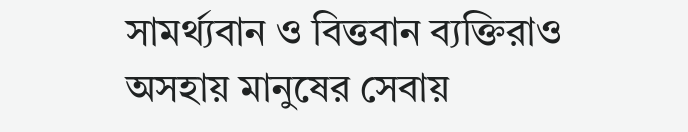সামর্থ্যবান ও বিত্তবান ব্যক্তিরাও অসহায় মানুষের সেবায়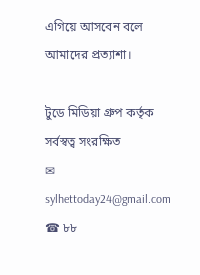এগিয়ে আসবেন বলে আমাদের প্রত্যাশা।

টুডে মিডিয়া গ্রুপ কর্তৃক সর্বস্বত্ব সংরক্ষিত
✉ sylhettoday24@gmail.com ☎ ৮৮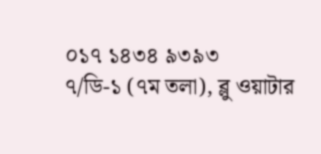০১৭ ১৪৩৪ ৯৩৯৩
৭/ডি-১ (৭ম তলা), ব্লু ওয়াটার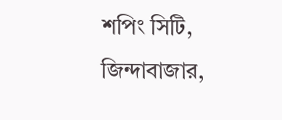শপিং সিটি,
জিন্দাবাজার,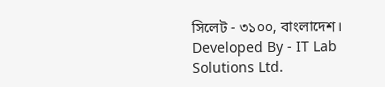সিলেট - ৩১০০, বাংলাদেশ।
Developed By - IT Lab Solutions Ltd.